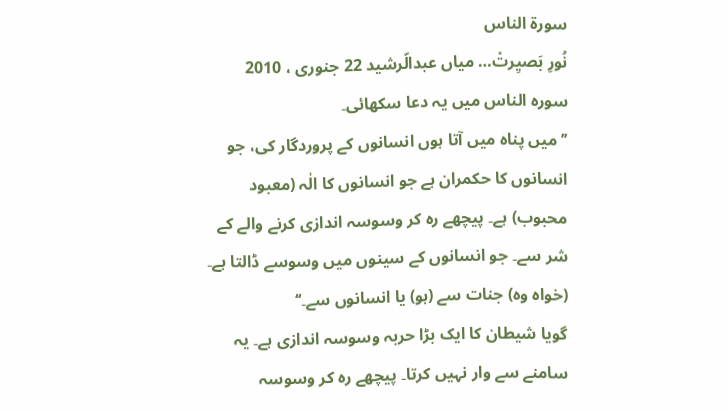سورۃ الناس
نُورِ بَصیِرتْ… میاں عبدالّرشید 22 جنوری ، 2010
سورہ الناس میں یہ دعا سکھائی۔
’’میں پناہ میں آتا ہوں انسانوں کے پروردگار کی، جو انسانوں کا حکمران ہے جو انسانوں کا الٰہ (معبود محبوب) ہے۔ پیچھے رہ کر وسوسہ اندازی کرنے والے کے شر سے۔ جو انسانوں کے سینوں میں وسوسے ڈالتا ہے۔ (خواہ وہ) جنات سے (ہو) یا انسانوں سے۔‘‘
گویا شیطان کا ایک بڑا حربہ وسوسہ اندازی ہے۔ یہ سامنے سے وار نہیں کرتا۔ پیچھے رہ کر وسوسہ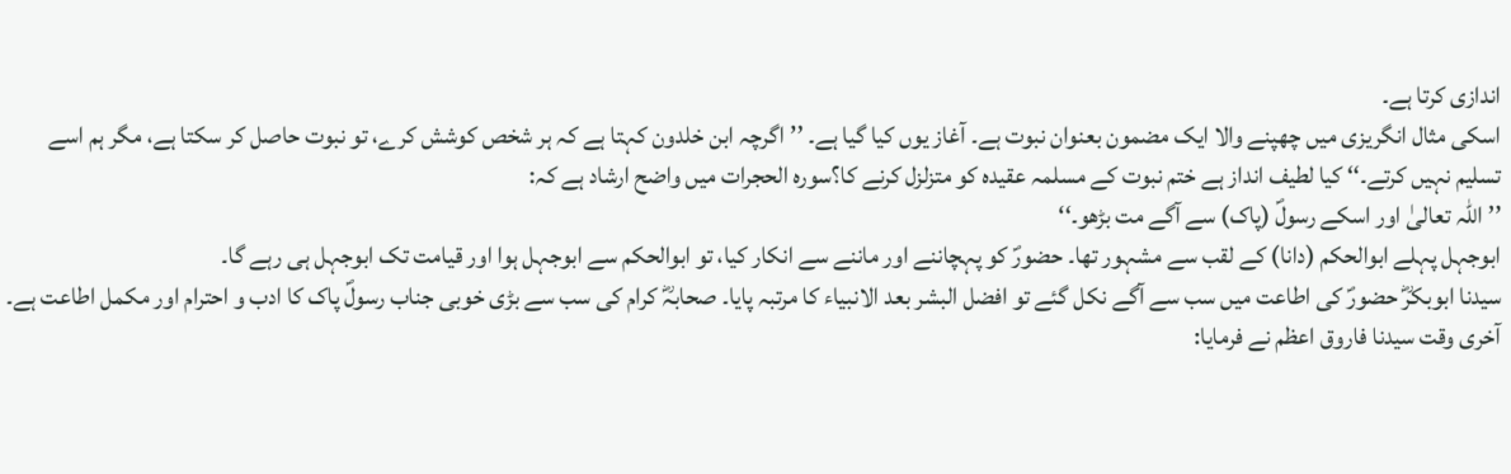اندازی کرتا ہے۔
اسکی مثال انگریزی میں چھپنے والا ایک مضمون بعنوان نبوت ہے۔ آغاز یوں کیا گیا ہے۔ ’’اگرچہ ابن خلدون کہتا ہے کہ ہر شخص کوشش کرے، تو نبوت حاصل کر سکتا ہے، مگر ہم اسے تسلیم نہیں کرتے۔‘‘ کیا لطیف انداز ہے ختم نبوت کے مسلمہ عقیدہ کو متزلزل کرنے کا؟سورہ الحجرات میں واضح ارشاد ہے کہ:
’’اللہ تعالیٰ اور اسکے رسولؐ (پاک) سے آگے مت بڑھو۔‘‘
ابوجہل پہلے ابوالحکم (دانا) کے لقب سے مشہور تھا۔ حضورؐ کو پہچاننے اور ماننے سے انکار کیا، تو ابوالحکم سے ابوجہل ہوا اور قیامت تک ابوجہل ہی رہے گا۔
سیدنا ابوبکرؓ حضورؐ کی اطاعت میں سب سے آگے نکل گئے تو افضل البشر بعد الانبیاء کا مرتبہ پایا۔ صحابہؓ کرام کی سب سے بڑی خوبی جناب رسولؐ پاک کا ادب و احترام اور مکمل اطاعت ہے۔
آخری وقت سیدنا فاروق اعظم نے فرمایا: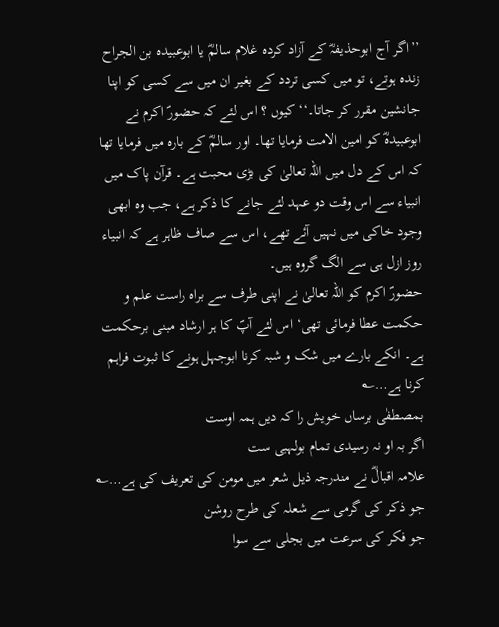’’اگر آج ابوحذیفہؓ کے آزاد کردہ غلام سالمؓ یا ابوعبیدہ بن الجراح زندہ ہوتے، تو میں کسی تردد کے بغیر ان میں سے کسی کو اپنا جانشین مقرر کر جاتا۔‘‘ کیوں ؟ اس لئے کہ حضورؐ اکرم نے ابوعبیدہؓ کو امین الامت فرمایا تھا۔ اور سالمؓ کے بارہ میں فرمایا تھا کہ اس کے دل میں اللہ تعالیٰ کی بڑی محبت ہے۔ قرآن پاک میں انبیاء سے اس وقت دو عہد لئے جانے کا ذکر ہے، جب وہ ابھی وجود خاکی میں نہیں آئے تھے، اس سے صاف ظاہر ہے کہ انبیاء روز ازل ہی سے الگ گروہ ہیں۔
حضورؐ اکرم کو اللہ تعالیٰ نے اپنی طرف سے براہ راست علم و حکمت عطا فرمائی تھی‘ اس لئے آپؐ کا ہر ارشاد مبنی برحکمت ہے۔ انکے بارے میں شک و شبہ کرنا ابوجہل ہونے کا ثبوت فراہم کرنا ہے…؎
بمصطفٰی برساں خویش را کہ دیں ہمہ اوست
اگر بہ او نہ رسیدی تمام بولہبی ست
علامہ اقبالؓ نے مندرجہ ذیل شعر میں مومن کی تعریف کی ہے…؎
جو ذکر کی گرمی سے شعلہ کی طرح روشن
جو فکر کی سرعت میں بجلی سے سوا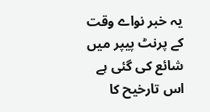یہ خبر نواے وقت کے پرنٹ پیپر میں شائع کی گئی ہے اس تارخیح کا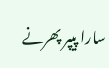سارا پیپر پھرنے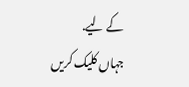کے لیے.
جہاں کلیک کریں